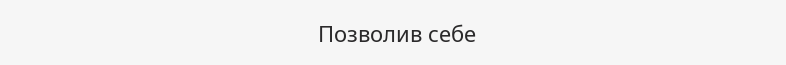Позволив себе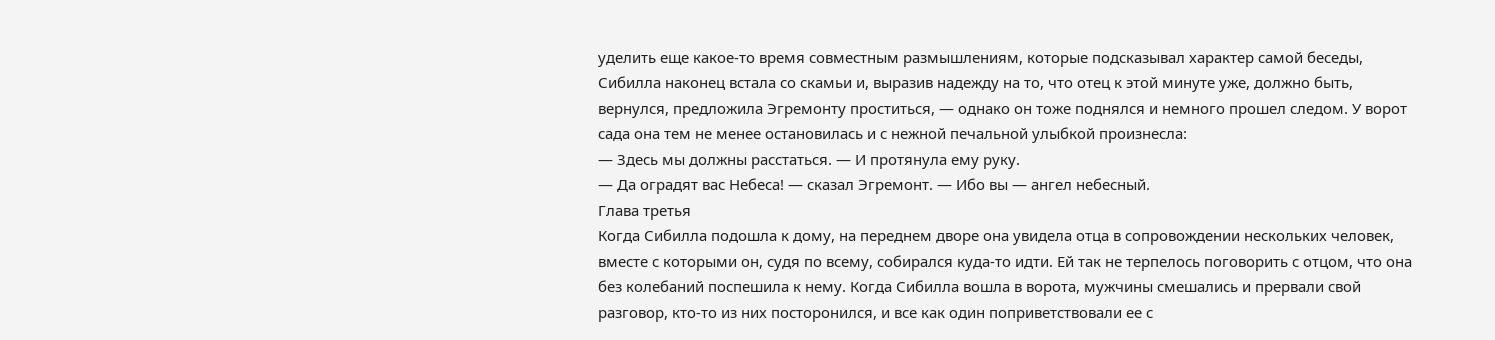уделить еще какое-то время совместным размышлениям, которые подсказывал характер самой беседы, Сибилла наконец встала со скамьи и, выразив надежду на то, что отец к этой минуте уже, должно быть, вернулся, предложила Эгремонту проститься, — однако он тоже поднялся и немного прошел следом. У ворот сада она тем не менее остановилась и с нежной печальной улыбкой произнесла:
— Здесь мы должны расстаться. — И протянула ему руку.
— Да оградят вас Небеса! — сказал Эгремонт. — Ибо вы — ангел небесный.
Глава третья
Когда Сибилла подошла к дому, на переднем дворе она увидела отца в сопровождении нескольких человек, вместе с которыми он, судя по всему, собирался куда-то идти. Ей так не терпелось поговорить с отцом, что она без колебаний поспешила к нему. Когда Сибилла вошла в ворота, мужчины смешались и прервали свой разговор, кто-то из них посторонился, и все как один поприветствовали ее с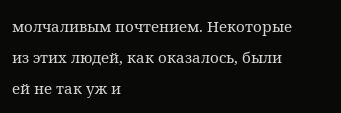молчаливым почтением. Некоторые из этих людей, как оказалось, были ей не так уж и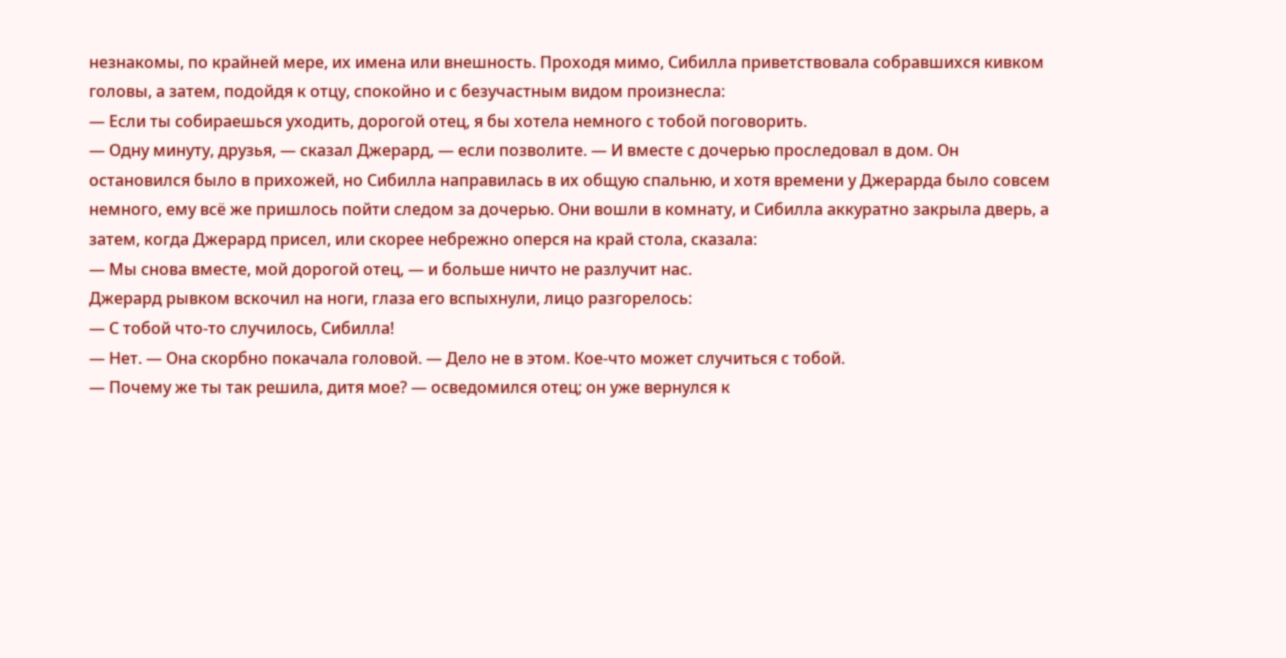незнакомы, по крайней мере, их имена или внешность. Проходя мимо, Сибилла приветствовала собравшихся кивком головы, а затем, подойдя к отцу, спокойно и с безучастным видом произнесла:
— Если ты собираешься уходить, дорогой отец, я бы хотела немного с тобой поговорить.
— Одну минуту, друзья, — сказал Джерард, — если позволите. — И вместе с дочерью проследовал в дом. Он остановился было в прихожей, но Сибилла направилась в их общую спальню, и хотя времени у Джерарда было совсем немного, ему всё же пришлось пойти следом за дочерью. Они вошли в комнату, и Сибилла аккуратно закрыла дверь, а затем, когда Джерард присел, или скорее небрежно оперся на край стола, сказала:
— Мы снова вместе, мой дорогой отец, — и больше ничто не разлучит нас.
Джерард рывком вскочил на ноги, глаза его вспыхнули, лицо разгорелось:
— С тобой что-то случилось, Сибилла!
— Нет. — Она скорбно покачала головой. — Дело не в этом. Кое-что может случиться с тобой.
— Почему же ты так решила, дитя мое? — осведомился отец; он уже вернулся к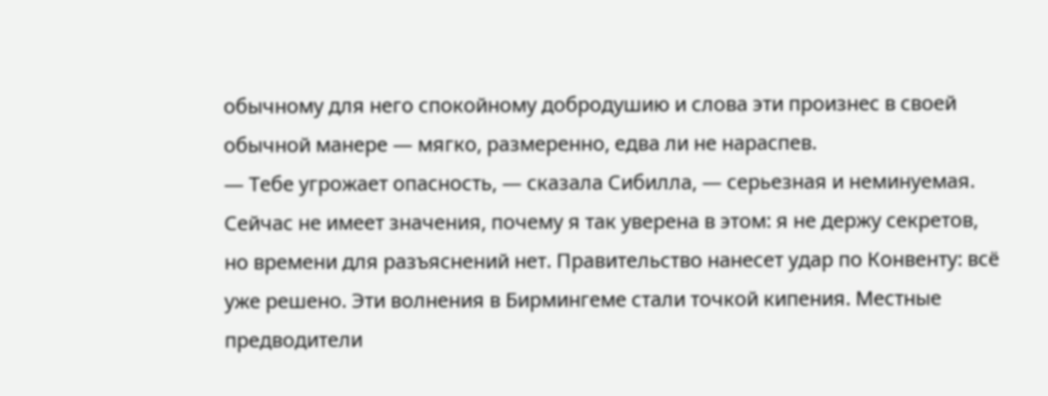обычному для него спокойному добродушию и слова эти произнес в своей обычной манере — мягко, размеренно, едва ли не нараспев.
— Тебе угрожает опасность, — сказала Сибилла, — серьезная и неминуемая. Сейчас не имеет значения, почему я так уверена в этом: я не держу секретов, но времени для разъяснений нет. Правительство нанесет удар по Конвенту: всё уже решено. Эти волнения в Бирмингеме стали точкой кипения. Местные предводители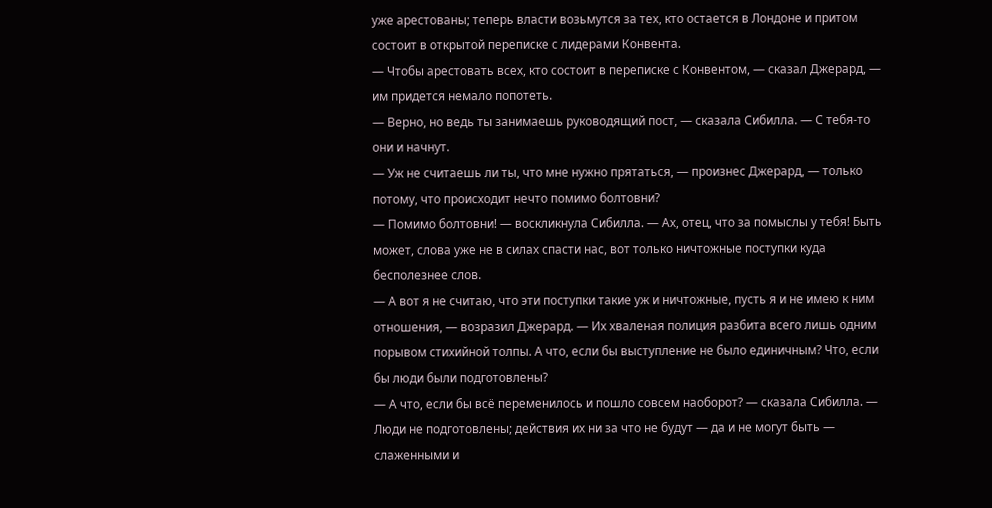уже арестованы; теперь власти возьмутся за тех, кто остается в Лондоне и притом состоит в открытой переписке с лидерами Конвента.
— Чтобы арестовать всех, кто состоит в переписке с Конвентом, — сказал Джерард, — им придется немало попотеть.
— Верно, но ведь ты занимаешь руководящий пост, — сказала Сибилла. — С тебя-то они и начнут.
— Уж не считаешь ли ты, что мне нужно прятаться, — произнес Джерард, — только потому, что происходит нечто помимо болтовни?
— Помимо болтовни! — воскликнула Сибилла. — Ах, отец, что за помыслы у тебя! Быть может, слова уже не в силах спасти нас, вот только ничтожные поступки куда бесполезнее слов.
— А вот я не считаю, что эти поступки такие уж и ничтожные, пусть я и не имею к ним отношения, — возразил Джерард. — Их хваленая полиция разбита всего лишь одним порывом стихийной толпы. А что, если бы выступление не было единичным? Что, если бы люди были подготовлены?
— А что, если бы всё переменилось и пошло совсем наоборот? — сказала Сибилла. — Люди не подготовлены; действия их ни за что не будут — да и не могут быть — слаженными и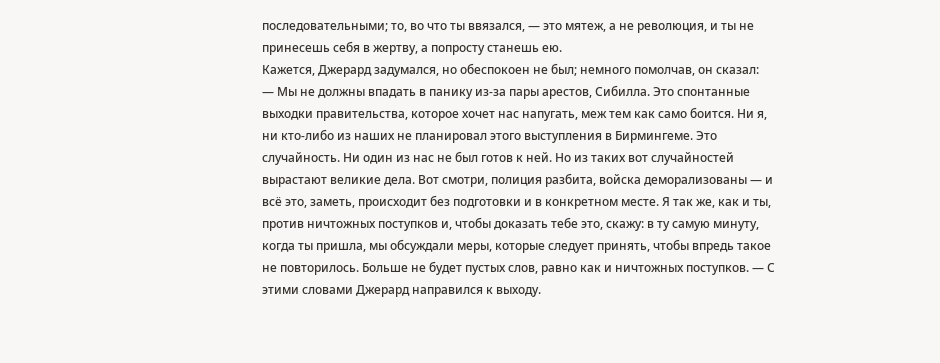последовательными; то, во что ты ввязался, — это мятеж, а не революция, и ты не принесешь себя в жертву, а попросту станешь ею.
Кажется, Джерард задумался, но обеспокоен не был; немного помолчав, он сказал:
— Мы не должны впадать в панику из-за пары арестов, Сибилла. Это спонтанные выходки правительства, которое хочет нас напугать, меж тем как само боится. Ни я, ни кто-либо из наших не планировал этого выступления в Бирмингеме. Это случайность. Ни один из нас не был готов к ней. Но из таких вот случайностей вырастают великие дела. Вот смотри, полиция разбита, войска деморализованы — и всё это, заметь, происходит без подготовки и в конкретном месте. Я так же, как и ты, против ничтожных поступков и, чтобы доказать тебе это, скажу: в ту самую минуту, когда ты пришла, мы обсуждали меры, которые следует принять, чтобы впредь такое не повторилось. Больше не будет пустых слов, равно как и ничтожных поступков. — С этими словами Джерард направился к выходу.